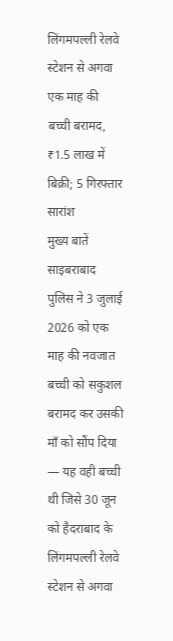लिंगमपल्ली रेलवे स्टेशन से अगवा एक माह की बच्ची बरामद, ₹1.5 लाख में बिक्री; 5 गिरफ्तार
सारांश
मुख्य बातें
साइबराबाद पुलिस ने 3 जुलाई 2026 को एक माह की नवजात बच्ची को सकुशल बरामद कर उसकी माँ को सौंप दिया — यह वही बच्ची थी जिसे 30 जून को हैदराबाद के लिंगमपल्ली रेलवे स्टेशन से अगवा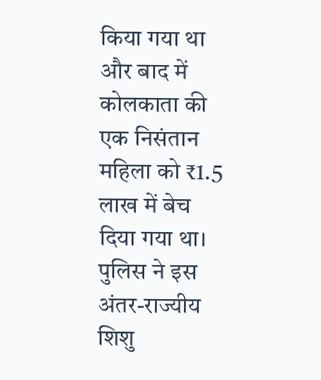किया गया था और बाद में कोलकाता की एक निसंतान महिला को ₹1.5 लाख में बेच दिया गया था। पुलिस ने इस अंतर-राज्यीय शिशु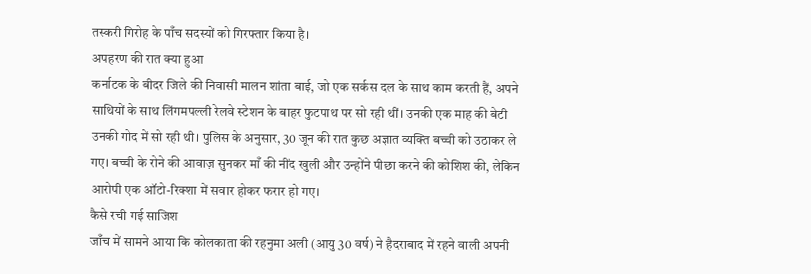तस्करी गिरोह के पाँच सदस्यों को गिरफ्तार किया है।
अपहरण की रात क्या हुआ
कर्नाटक के बीदर जिले की निवासी मालन शांता बाई, जो एक सर्कस दल के साथ काम करती हैं, अपने साथियों के साथ लिंगमपल्ली रेलवे स्टेशन के बाहर फुटपाथ पर सो रही थीं। उनकी एक माह की बेटी उनकी गोद में सो रही थी। पुलिस के अनुसार, 30 जून की रात कुछ अज्ञात व्यक्ति बच्ची को उठाकर ले गए। बच्ची के रोने की आवाज़ सुनकर माँ की नींद खुली और उन्होंने पीछा करने की कोशिश की, लेकिन आरोपी एक ऑटो-रिक्शा में सवार होकर फरार हो गए।
कैसे रची गई साजिश
जाँच में सामने आया कि कोलकाता की रहनुमा अली (आयु 30 वर्ष) ने हैदराबाद में रहने वाली अपनी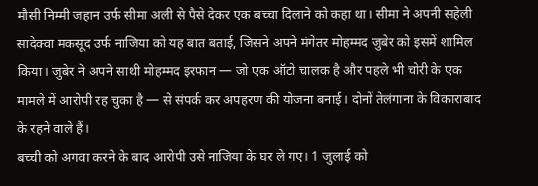मौसी निम्मी जहान उर्फ सीमा अली से पैसे देकर एक बच्चा दिलाने को कहा था। सीमा ने अपनी सहेली सादेक्वा मकसूद उर्फ नाजिया को यह बात बताई, जिसने अपने मंगेतर मोहम्मद जुबेर को इसमें शामिल किया। जुबेर ने अपने साथी मोहम्मद इरफान — जो एक ऑटो चालक है और पहले भी चोरी के एक मामले में आरोपी रह चुका है — से संपर्क कर अपहरण की योजना बनाई। दोनों तेलंगाना के विकाराबाद के रहने वाले हैं।
बच्ची को अगवा करने के बाद आरोपी उसे नाजिया के घर ले गए। 1 जुलाई को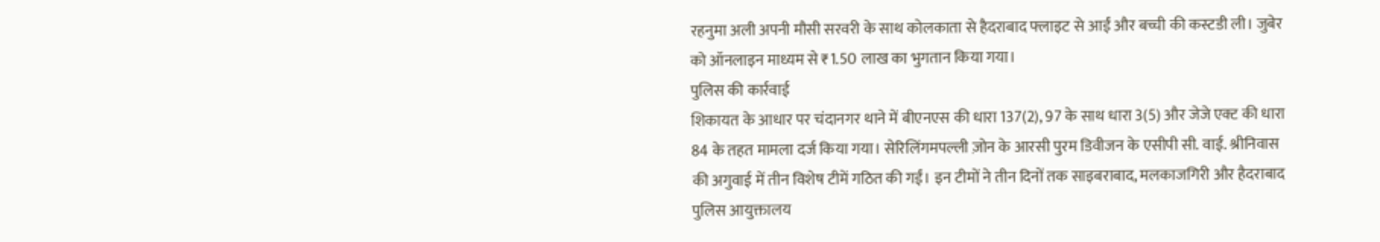रहनुमा अली अपनी मौसी सरवरी के साथ कोलकाता से हैदराबाद फ्लाइट से आईं और बच्ची की कस्टडी ली। जुबेर को ऑनलाइन माध्यम से ₹1.50 लाख का भुगतान किया गया।
पुलिस की कार्रवाई
शिकायत के आधार पर चंदानगर थाने में बीएनएस की धारा 137(2), 97 के साथ धारा 3(5) और जेजे एक्ट की धारा 84 के तहत मामला दर्ज किया गया। सेरिलिंगमपल्ली ज़ोन के आरसी पुरम डिवीजन के एसीपी सी. वाई. श्रीनिवास की अगुवाई में तीन विशेष टीमें गठित की गईं। इन टीमों ने तीन दिनों तक साइबराबाद, मलकाजगिरी और हैदराबाद पुलिस आयुक्तालय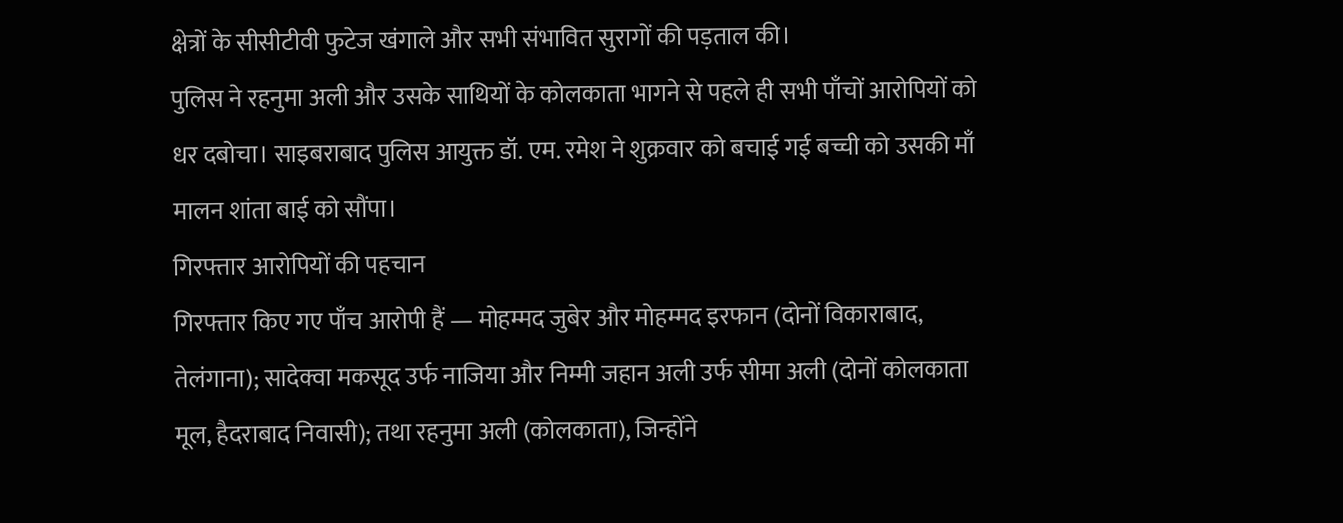क्षेत्रों के सीसीटीवी फुटेज खंगाले और सभी संभावित सुरागों की पड़ताल की।
पुलिस ने रहनुमा अली और उसके साथियों के कोलकाता भागने से पहले ही सभी पाँचों आरोपियों को धर दबोचा। साइबराबाद पुलिस आयुक्त डॉ. एम. रमेश ने शुक्रवार को बचाई गई बच्ची को उसकी माँ मालन शांता बाई को सौंपा।
गिरफ्तार आरोपियों की पहचान
गिरफ्तार किए गए पाँच आरोपी हैं — मोहम्मद जुबेर और मोहम्मद इरफान (दोनों विकाराबाद, तेलंगाना); सादेक्वा मकसूद उर्फ नाजिया और निम्मी जहान अली उर्फ सीमा अली (दोनों कोलकाता मूल, हैदराबाद निवासी); तथा रहनुमा अली (कोलकाता), जिन्होंने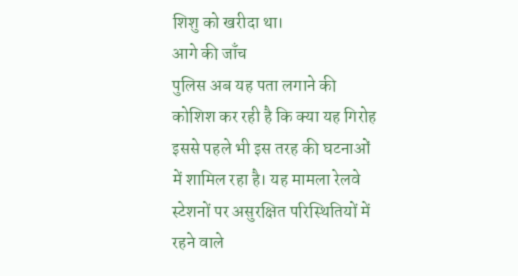शिशु को खरीदा था।
आगे की जाँच
पुलिस अब यह पता लगाने की कोशिश कर रही है कि क्या यह गिरोह इससे पहले भी इस तरह की घटनाओं में शामिल रहा है। यह मामला रेलवे स्टेशनों पर असुरक्षित परिस्थितियों में रहने वाले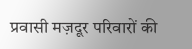प्रवासी मज़दूर परिवारों की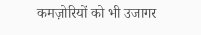कमज़ोरियों को भी उजागर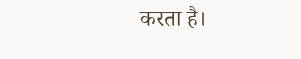करता है।